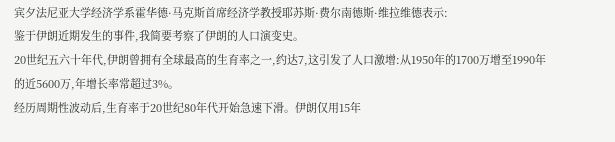宾夕法尼亚大学经济学系霍华德·马克斯首席经济学教授耶苏斯·费尔南德斯·维拉维德表示:
鉴于伊朗近期发生的事件,我简要考察了伊朗的人口演变史。
20世纪五六十年代,伊朗曾拥有全球最高的生育率之一,约达7,这引发了人口激增:从1950年的1700万增至1990年的近5600万,年增长率常超过3%。
经历周期性波动后,生育率于20世纪80年代开始急速下滑。伊朗仅用15年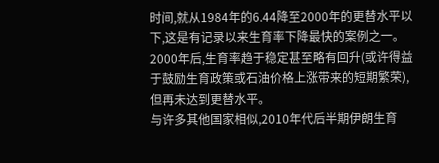时间,就从1984年的6.44降至2000年的更替水平以下,这是有记录以来生育率下降最快的案例之一。
2000年后,生育率趋于稳定甚至略有回升(或许得益于鼓励生育政策或石油价格上涨带来的短期繁荣),但再未达到更替水平。
与许多其他国家相似,2010年代后半期伊朗生育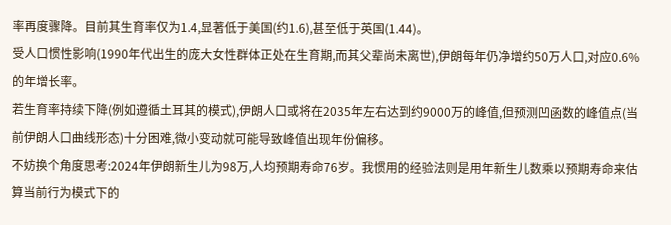率再度骤降。目前其生育率仅为1.4,显著低于美国(约1.6),甚至低于英国(1.44)。
受人口惯性影响(1990年代出生的庞大女性群体正处在生育期,而其父辈尚未离世),伊朗每年仍净增约50万人口,对应0.6%的年增长率。
若生育率持续下降(例如遵循土耳其的模式),伊朗人口或将在2035年左右达到约9000万的峰值,但预测凹函数的峰值点(当前伊朗人口曲线形态)十分困难,微小变动就可能导致峰值出现年份偏移。
不妨换个角度思考:2024年伊朗新生儿为98万,人均预期寿命76岁。我惯用的经验法则是用年新生儿数乘以预期寿命来估算当前行为模式下的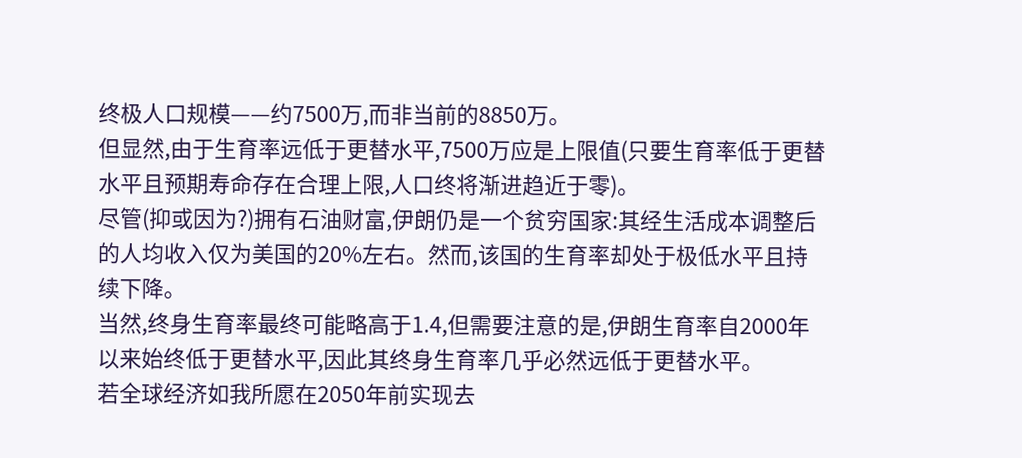终极人口规模——约7500万,而非当前的8850万。
但显然,由于生育率远低于更替水平,7500万应是上限值(只要生育率低于更替水平且预期寿命存在合理上限,人口终将渐进趋近于零)。
尽管(抑或因为?)拥有石油财富,伊朗仍是一个贫穷国家:其经生活成本调整后的人均收入仅为美国的20%左右。然而,该国的生育率却处于极低水平且持续下降。
当然,终身生育率最终可能略高于1.4,但需要注意的是,伊朗生育率自2000年以来始终低于更替水平,因此其终身生育率几乎必然远低于更替水平。
若全球经济如我所愿在2050年前实现去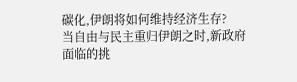碳化,伊朗将如何维持经济生存?
当自由与民主重归伊朗之时,新政府面临的挑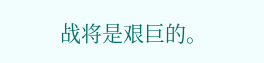战将是艰巨的。